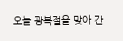오늘 광복절을 맞아 간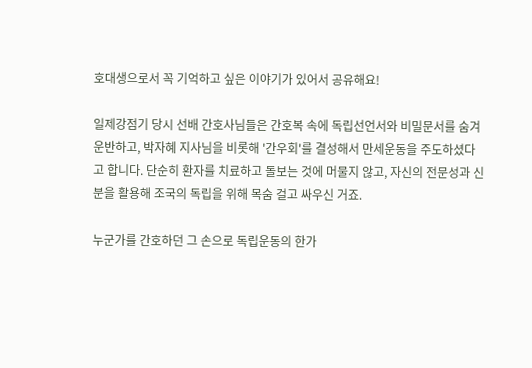호대생으로서 꼭 기억하고 싶은 이야기가 있어서 공유해요!

일제강점기 당시 선배 간호사님들은 간호복 속에 독립선언서와 비밀문서를 숨겨 운반하고, 박자혜 지사님을 비롯해 '간우회'를 결성해서 만세운동을 주도하셨다고 합니다. 단순히 환자를 치료하고 돌보는 것에 머물지 않고, 자신의 전문성과 신분을 활용해 조국의 독립을 위해 목숨 걸고 싸우신 거죠.

누군가를 간호하던 그 손으로 독립운동의 한가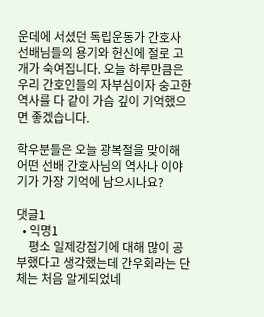운데에 서셨던 독립운동가 간호사 선배님들의 용기와 헌신에 절로 고개가 숙여집니다. 오늘 하루만큼은 우리 간호인들의 자부심이자 숭고한 역사를 다 같이 가슴 깊이 기억했으면 좋겠습니다.

학우분들은 오늘 광복절을 맞이해 어떤 선배 간호사님의 역사나 이야기가 가장 기억에 남으시나요?

댓글1
  • 익명1
    평소 일제강점기에 대해 많이 공부했다고 생각했는데 간우회라는 단체는 처음 알게되었네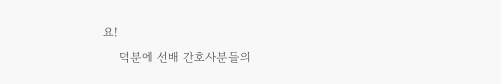요!
    덕분에 선배 간호사분들의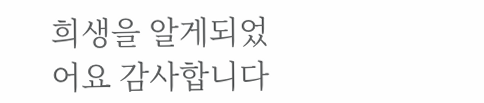희생을 알게되었어요 감사합니다